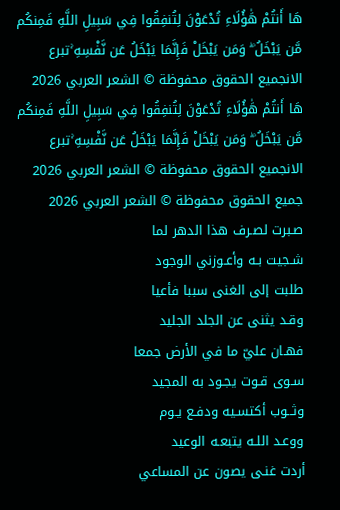هَا أَنتُمْ هَٰؤُلَاءِ تُدْعَوْنَ لِتُنفِقُوا فِي سَبِيلِ اللَّهِ فَمِنكُم مَّن يَبْخَلُ ۖ وَمَن يَبْخَلْ فَإِنَّمَا يَبْخَلُ عَن نَّفْسِهِ ۚتبرع الانجميع الحقوق محفوظة © الشعر العربي 2026
هَا أَنتُمْ هَٰؤُلَاءِ تُدْعَوْنَ لِتُنفِقُوا فِي سَبِيلِ اللَّهِ فَمِنكُم مَّن يَبْخَلُ ۖ وَمَن يَبْخَلْ فَإِنَّمَا يَبْخَلُ عَن نَّفْسِهِ ۚتبرع الانجميع الحقوق محفوظة © الشعر العربي 2026
جميع الحقوق محفوظة © الشعر العربي 2026
صـبرت لصـرف هذا الدهر لما
شـجيت بـه وأعـوزني الوجود
طلبت إلى الغنى سببا فأعيا
وقـد يثنى عن الجلد الجليد
فهـان عليّ ما في الأرض جمعا
سـوى قـوت يجـود به المجيد
وثــوب أكتسـيه ودفـع يـوم
ووعـد اللـه يتبعـه الوعيد
أردت غنـى يصون عن المساعي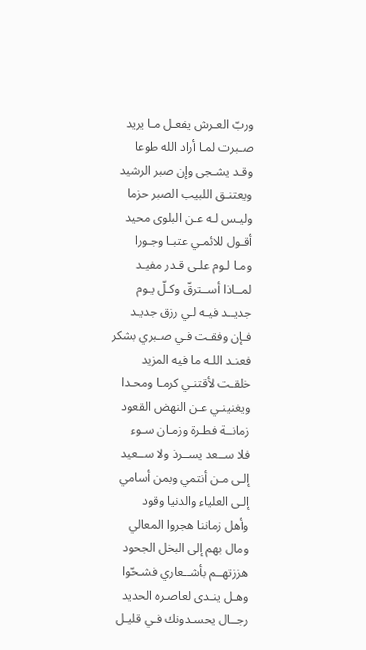وربّ العـرش يفعـل مـا يريد
صـبرت لمـا أراد الله طوعا
وقـد يشـجى وإن صبر الرشيد
ويعتنـق اللبيب الصبر حزما
وليـس لـه عـن البلوى محيد
أقـول للائمـي عتبـا وجـورا
ومـا لـوم علـى قـدر مفيـد
لمــاذا أســترقّ وكـلّ يـوم
جديــد فيـه لـي رزق جديـد
فـإن وفقـت فـي صـبري بشكر
فعنـد اللـه ما فيه المزيد
خلقـت لأقتنـي كرمـا ومحـدا
ويغنينـي عـن النهض القعود
زمانــة فطـرة وزمـان سـوء
فلا ســعد يســرذ ولا ســعيد
إلـى مـن أنتمي وبمن أسامي
إلـى العلياء والدنيا وقود
وأهل زماننا هجروا المعالي
ومال بهم إلى البخل الجحود
هززتهــم بأشــعاري فشـحّوا
وهـل ينـدى لعاصـره الحديد
رجــال يحسـدونك فـي قليـل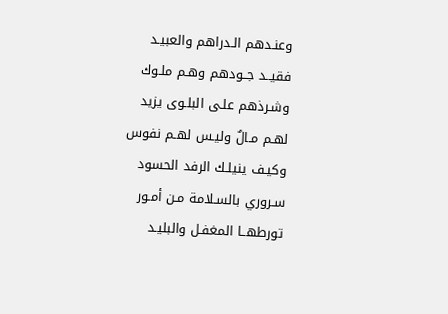وعنـدهم الـدراهم والعبيـد
فقيــد جــودهم وهـم ملـوك
وشـرذهم علـى البلـوى يزيد
لهـم مـالٌ وليـس لهـم نفوس
وكيـف ينيلـك الرفد الحسود
سـروري بالسـلامة مـن أمـور
تورطهــا المغفـل والبليـد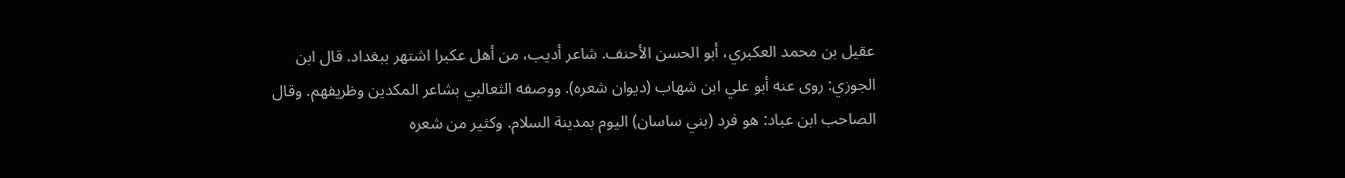عقيل بن محمد العكبري، أبو الحسن الأحنف. شاعر أديب، من أهل عكبرا اشتهر ببغداد. قال ابن الجوزي: روى عنه أبو علي ابن شهاب (ديوان شعره). ووصفه الثعالبي بشاعر المكدين وظريفهم. وقال الصاحب ابن عباد: هو فرد (بني ساسان) اليوم بمدينة السلام. وكثير من شعره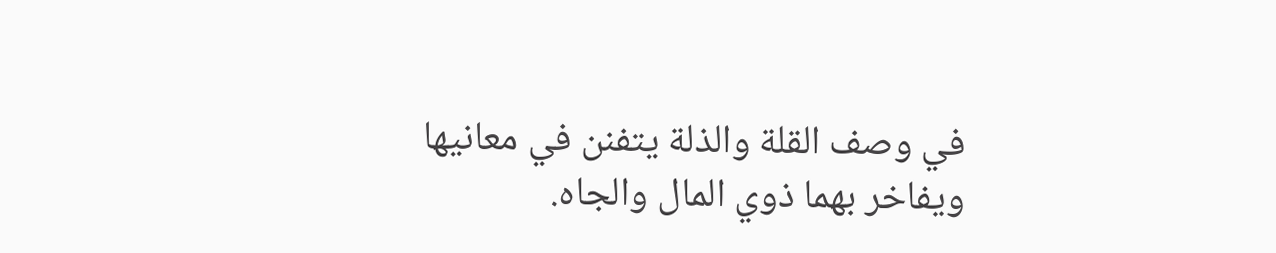في وصف القلة والذلة يتفنن في معانيها ويفاخر بهما ذوي المال والجاه.